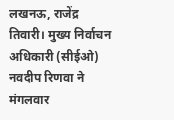लखनऊ, राजेंद्र तिवारी। मुख्य निर्वाचन अधिकारी (सीईओ) नवदीप रिणवा ने मंगलवार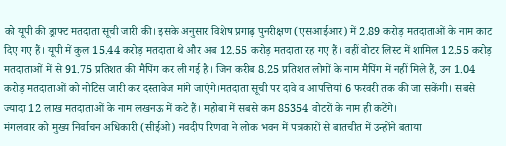को यूपी की ड्राफ्ट मतदाता सूची जारी की। इसके अनुसार विशेष प्रगाढ़ पुनरीक्षण (एसआईआर) में 2.89 करोड़ मतदाताओं के नाम काट दिए गए हैं। यूपी में कुल 15.44 करोड़ मतदाता थे और अब 12.55 करोड़ मतदाता रह गए हैं। वहीं वोटर लिस्ट में शामिल 12.55 करोड़ मतदाताओं में से 91.75 प्रतिशत की मैपिंग कर ली गई है। जिन करीब 8.25 प्रतिशत लोगों के नाम मैपिंग में नहीं मिले हैं, उन 1.04 करोड़ मतदाताओं को नोटिस जारी कर दस्तावेज मांगे जाएंगे।मतदाता सूची पर दावे व आपत्तियां 6 फरवरी तक की जा सकेंगी। सबसे ज्यादा 12 लाख मतदाताओं के नाम लखनऊ में कटे हैं। महोबा में सबसे कम 85354 वोटरों के नाम ही कटेंगे।
मंगलवार को मुख्य निर्वाचन अधिकारी (सीईओ) नवदीप रिणवा ने लोक भवन में पत्रकारों से बातचीत में उन्होंने बताया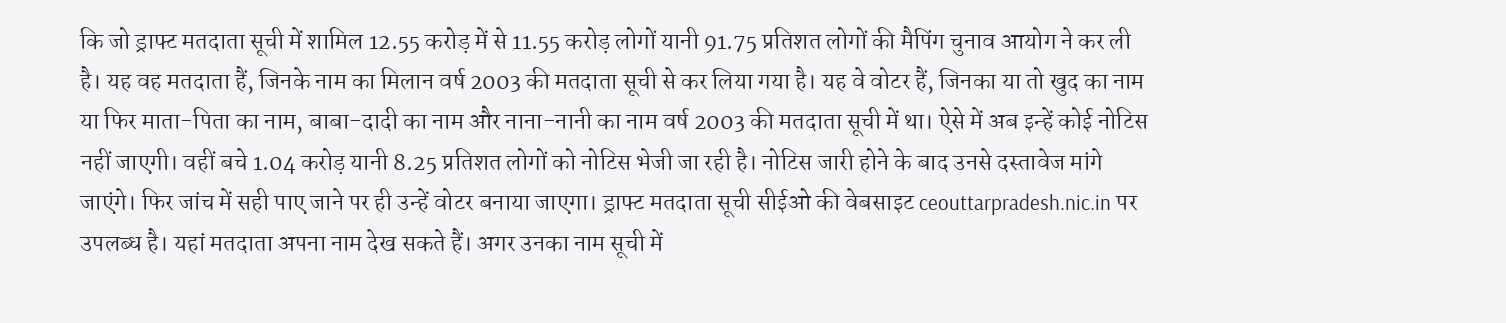कि जो ड्राफ्ट मतदाता सूची में शामिल 12.55 करोड़ में से 11.55 करोड़ लोगों यानी 91.75 प्रतिशत लोगों की मैपिंग चुनाव आयोग ने कर ली है। यह वह मतदाता हैं, जिनके नाम का मिलान वर्ष 2003 की मतदाता सूची से कर लिया गया है। यह वे वोटर हैं, जिनका या तो खुद का नाम या फिर माता-पिता का नाम, बाबा-दादी का नाम और नाना-नानी का नाम वर्ष 2003 की मतदाता सूची में था। ऐसे में अब इन्हें कोई नोटिस नहीं जाएगी। वहीं बचे 1.04 करोड़ यानी 8.25 प्रतिशत लोगों को नोटिस भेजी जा रही है। नोटिस जारी होने के बाद उनसे दस्तावेज मांगे जाएंगे। फिर जांच में सही पाए जाने पर ही उन्हें वोटर बनाया जाएगा। ड्राफ्ट मतदाता सूची सीईओ की वेबसाइट ceouttarpradesh.nic.in पर उपलब्ध है। यहां मतदाता अपना नाम देख सकते हैं। अगर उनका नाम सूची में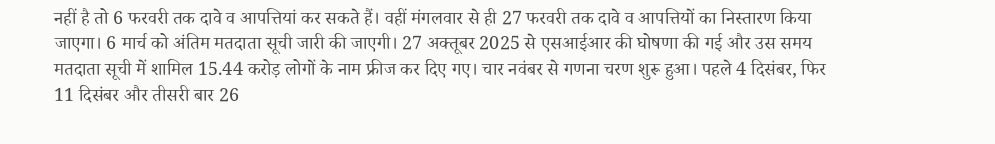नहीं है तो 6 फरवरी तक दावे व आपत्तियां कर सकते हैं। वहीं मंगलवार से ही 27 फरवरी तक दावे व आपत्तियों का निस्तारण किया जाएगा। 6 मार्च को अंतिम मतदाता सूची जारी की जाएगी। 27 अक्तूबर 2025 से एसआईआर की घोषणा की गई और उस समय मतदाता सूची में शामिल 15.44 करोड़ लोगों के नाम फ्रीज कर दिए गए। चार नवंबर से गणना चरण शुरू हुआ। पहले 4 दिसंबर, फिर 11 दिसंबर और तीसरी बार 26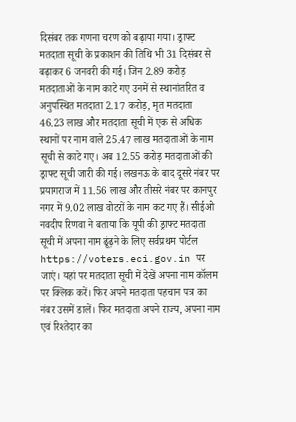दिसंबर तक गणना चरण को बढ़ाया गया। ड्राफ्ट मतदाता सूची के प्रकाशन की तिथि भी 31 दिसंबर से बढ़ाकर 6 जनवरी की गई। जिन 2.89 करोड़ मतदाताओं के नाम काटे गए उनमें से स्थानांतरित व अनुपस्थित मतदाता 2.17 करोड़, मृत मतदाता 46.23 लाख और मतदाता सूची में एक से अधिक स्थानों पर नाम वाले 25.47 लाख मतदाताओं के नाम सूची से काटे गए। अब 12.55 करोड़ मतदाताओं की ड्राफ्ट सूची जारी की गई। लखनऊ के बाद दूसरे नंबर पर प्रयागराज में 11.56 लाख और तीसरे नंबर पर कानपुर नगर में 9.02 लाख वोटरों के नाम कट गए हैं। सीईओ नवदीप रिणवा ने बताया कि यूपी की ड्राफ्ट मतदाता सूची में अपना नाम ढूंढ़ने के लिए सर्वप्रथम पोर्टल https://voters.eci.gov.in पर जाएं। यहां पर मतदाता सूची में देखें अपना नाम कॉलम पर क्लिक करें। फिर अपने मतदाता पहचान पत्र का नंबर उसमें डालें। फिर मतदाता अपने राज्य, अपना नाम एवं रिश्तेदार का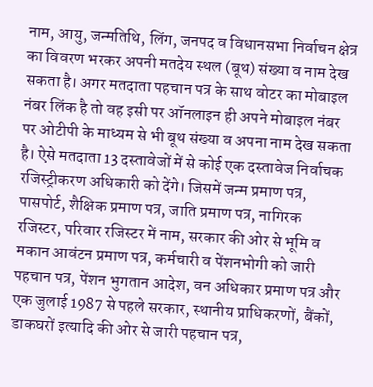नाम, आयु, जन्मतिथि, लिंग, जनपद व विधानसभा निर्वाचन क्षेत्र का विवरण भरकर अपनी मतदेय स्थल (बूथ) संख्या व नाम देख सकता है। अगर मतदाता पहचान पत्र के साथ वोटर का मोबाइल नंबर लिंक है तो वह इसी पर ऑनलाइन ही अपने मोबाइल नंबर पर ओटीपी के माध्यम से भी बूथ संख्या व अपना नाम देख सकता है। ऐसे मतदाता 13 दस्तावेजों में से कोई एक दस्तावेज निर्वाचक रजिस्ट्रीकरण अधिकारी को देंगे। जिसमें जन्म प्रमाण पत्र, पासपोर्ट, शैक्षिक प्रमाण पत्र, जाति प्रमाण पत्र, नागिरक रजिस्टर, परिवार रजिस्टर में नाम, सरकार की ओर से भूमि व मकान आवंटन प्रमाण पत्र, कर्मचारी व पेंशनभोगी को जारी पहचान पत्र, पेंशन भुगतान आदेश, वन अधिकार प्रमाण पत्र और एक जुलाई 1987 से पहले सरकार, स्थानीय प्राधिकरणों, बैंकों, डाकघरों इत्यादि की ओर से जारी पहचान पत्र,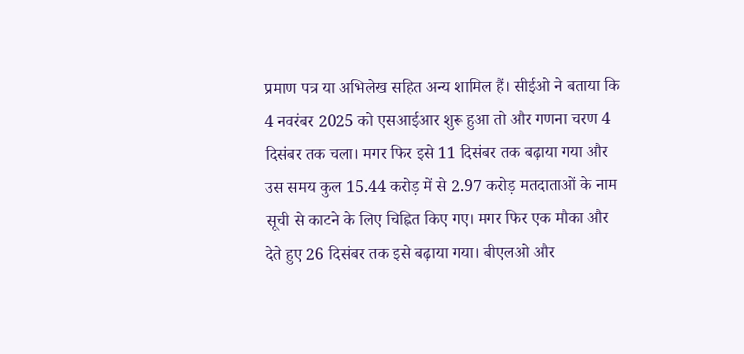प्रमाण पत्र या अभिलेख सहित अन्य शामिल हैं। सीईओ ने बताया कि 4 नवरंबर 2025 को एसआईआर शुरू हुआ तो और गणना चरण 4 दिसंबर तक चला। मगर फिर इसे 11 दिसंबर तक बढ़ाया गया और उस समय कुल 15.44 करोड़ में से 2.97 करोड़ मतदाताओं के नाम सूची से काटने के लिए चिह्नित किए गए। मगर फिर एक मौका और देते हुए 26 दिसंबर तक इसे बढ़ाया गया। बीएलओ और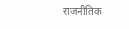राजनीतिक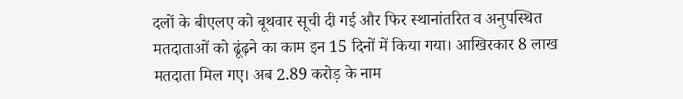दलों के बीएलए को बूथवार सूची दी गई और फिर स्थानांतरित व अनुपस्थित मतदाताओं को ढूंढ़ने का काम इन 15 दिनों में किया गया। आखिरकार 8 लाख मतदाता मिल गए। अब 2.89 करोड़ के नाम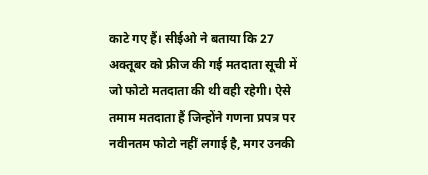काटे गए हैं। सीईओ ने बताया कि 27 अक्तूबर को फ्रीज की गई मतदाता सूची में जो फोटो मतदाता की थी वही रहेगी। ऐसे तमाम मतदाता हैं जिन्होंने गणना प्रपत्र पर नवीनतम फोटो नहीं लगाई है, मगर उनकी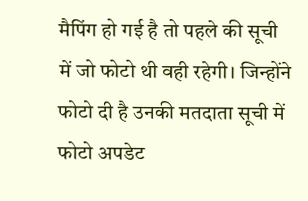मैपिंग हो गई है तो पहले की सूची में जो फोटो थी वही रहेगी। जिन्होंने फोटो दी है उनकी मतदाता सूची में फोटो अपडेट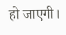हो जाएगी।